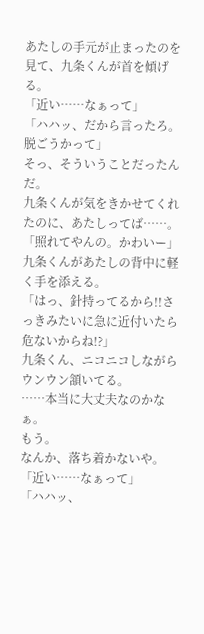あたしの手元が止まったのを見て、九条くんが首を傾げる。
「近い……なぁって」
「ハハッ、だから言ったろ。脱ごうかって」
そっ、そういうことだったんだ。
九条くんが気をきかせてくれたのに、あたしってば……。
「照れてやんの。かわいー」
九条くんがあたしの背中に軽く手を添える。
「はっ、針持ってるから!!さっきみたいに急に近付いたら危ないからね!?」
九条くん、ニコニコしながらウンウン頷いてる。
……本当に大丈夫なのかなぁ。
もう。
なんか、落ち着かないや。
「近い……なぁって」
「ハハッ、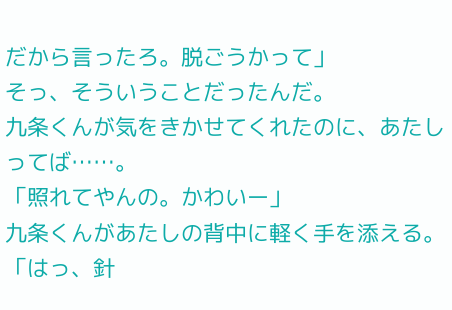だから言ったろ。脱ごうかって」
そっ、そういうことだったんだ。
九条くんが気をきかせてくれたのに、あたしってば……。
「照れてやんの。かわいー」
九条くんがあたしの背中に軽く手を添える。
「はっ、針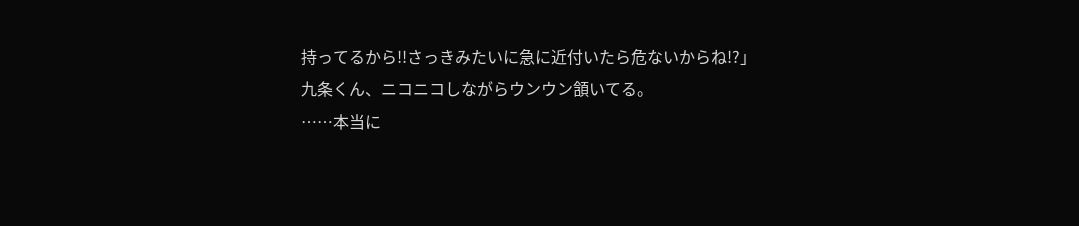持ってるから!!さっきみたいに急に近付いたら危ないからね!?」
九条くん、ニコニコしながらウンウン頷いてる。
……本当に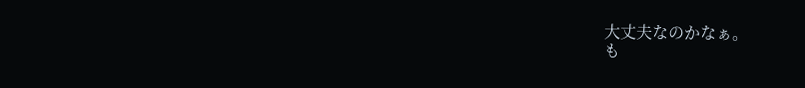大丈夫なのかなぁ。
も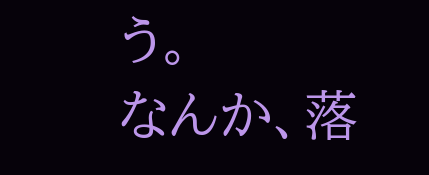う。
なんか、落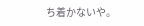ち着かないや。